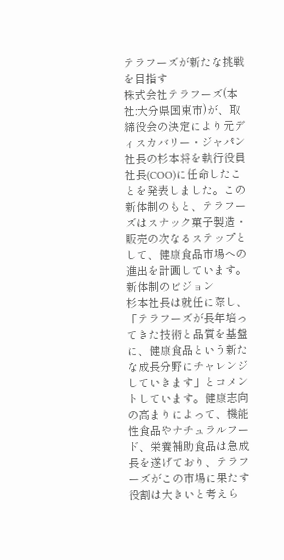テラフーズが新たな挑戦を目指す
株式会社テラフーズ(本社:大分県国東市)が、取締役会の決定により元ディスカバリー・ジャパン社長の杉本将を執行役員社長(COO)に任命したことを発表しました。この新体制のもと、テラフーズはスナック菓子製造・販売の次なるステップとして、健康食品市場への進出を計画しています。
新体制のビジョン
杉本社長は就任に際し、「テラフーズが長年培ってきた技術と品質を基盤に、健康食品という新たな成長分野にチャレンジしていきます」とコメントしています。健康志向の高まりによって、機能性食品やナチュラルフード、栄養補助食品は急成長を遂げており、テラフーズがこの市場に果たす役割は大きいと考えら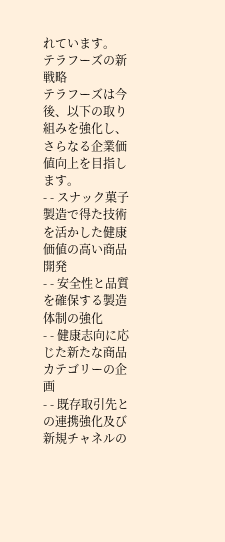れています。
テラフーズの新戦略
テラフーズは今後、以下の取り組みを強化し、さらなる企業価値向上を目指します。
- - スナック菓子製造で得た技術を活かした健康価値の高い商品開発
- - 安全性と品質を確保する製造体制の強化
- - 健康志向に応じた新たな商品カテゴリーの企画
- - 既存取引先との連携強化及び新規チャネルの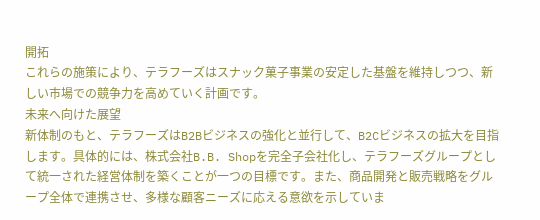開拓
これらの施策により、テラフーズはスナック菓子事業の安定した基盤を維持しつつ、新しい市場での競争力を高めていく計画です。
未来へ向けた展望
新体制のもと、テラフーズはB2Bビジネスの強化と並行して、B2Cビジネスの拡大を目指します。具体的には、株式会社B.B. Shopを完全子会社化し、テラフーズグループとして統一された経営体制を築くことが一つの目標です。また、商品開発と販売戦略をグループ全体で連携させ、多様な顧客ニーズに応える意欲を示していま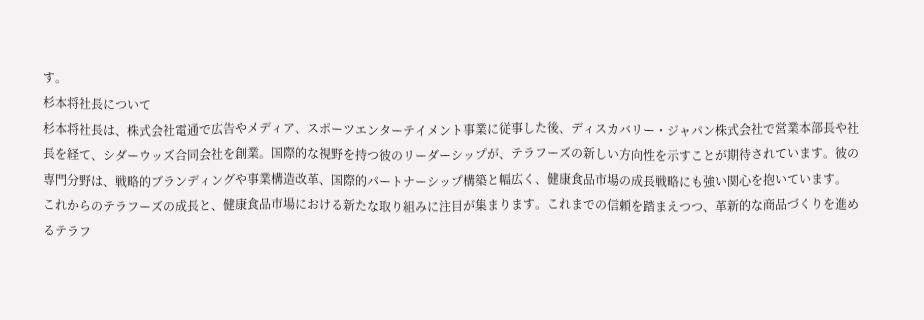す。
杉本将社長について
杉本将社長は、株式会社電通で広告やメディア、スポーツエンターテイメント事業に従事した後、ディスカバリー・ジャパン株式会社で営業本部長や社長を経て、シダーウッズ合同会社を創業。国際的な視野を持つ彼のリーダーシップが、テラフーズの新しい方向性を示すことが期待されています。彼の専門分野は、戦略的ブランディングや事業構造改革、国際的パートナーシップ構築と幅広く、健康食品市場の成長戦略にも強い関心を抱いています。
これからのテラフーズの成長と、健康食品市場における新たな取り組みに注目が集まります。これまでの信頼を踏まえつつ、革新的な商品づくりを進めるテラフ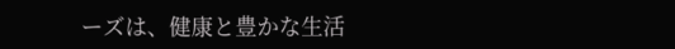ーズは、健康と豊かな生活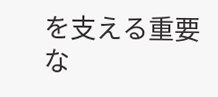を支える重要な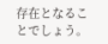存在となることでしょう。